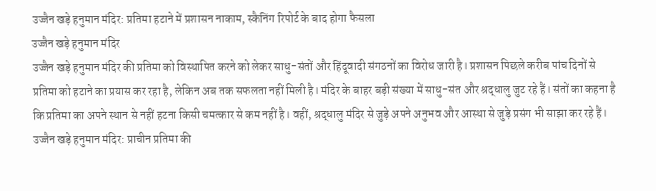उज्जैन खड़े हनुमान मंदिर: प्रतिमा हटाने में प्रशासन नाकाम, स्कैनिंग रिपोर्ट के बाद होगा फैसला
उज्जैन खड़े हनुमान मंदिर
उज्जैन खड़े हनुमान मंदिर की प्रतिमा को विस्थापित करने को लेकर साधु-संतों और हिंदूवादी संगठनों का विरोध जारी है। प्रशासन पिछले करीब पांच दिनों से प्रतिमा को हटाने का प्रयास कर रहा है, लेकिन अब तक सफलता नहीं मिली है। मंदिर के बाहर बड़ी संख्या में साधु-संत और श्रद्धालु जुट रहे हैं। संतों का कहना है कि प्रतिमा का अपने स्थान से नहीं हटना किसी चमत्कार से कम नहीं है। वहीं, श्रद्धालु मंदिर से जुड़े अपने अनुभव और आस्था से जुड़े प्रसंग भी साझा कर रहे हैं।
उज्जैन खड़े हनुमान मंदिर: प्राचीन प्रतिमा की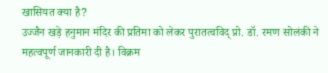खासियत क्या है?
उज्जैन खड़े हनुमान मंदिर की प्रतिमा को लेकर पुरातत्वविद् प्रो. डॉ. रमण सोलंकी ने महत्वपूर्ण जानकारी दी है। विक्रम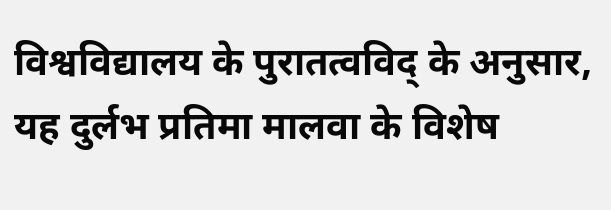विश्वविद्यालय के पुरातत्वविद् के अनुसार, यह दुर्लभ प्रतिमा मालवा के विशेष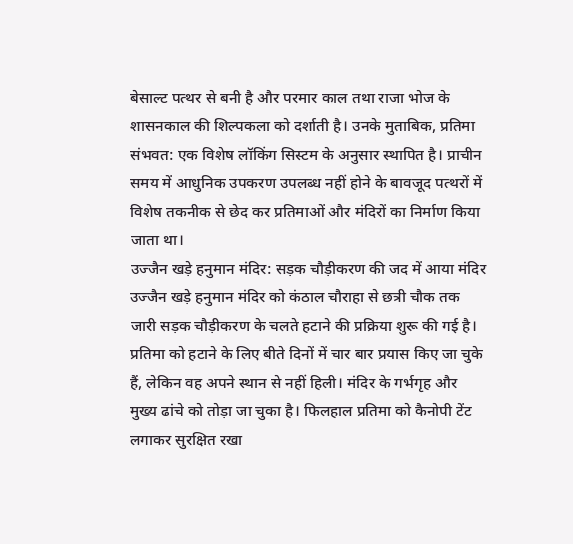बेसाल्ट पत्थर से बनी है और परमार काल तथा राजा भोज के शासनकाल की शिल्पकला को दर्शाती है। उनके मुताबिक, प्रतिमा संभवत: एक विशेष लॉकिंग सिस्टम के अनुसार स्थापित है। प्राचीन समय में आधुनिक उपकरण उपलब्ध नहीं होने के बावजूद पत्थरों में विशेष तकनीक से छेद कर प्रतिमाओं और मंदिरों का निर्माण किया जाता था।
उज्जैन खड़े हनुमान मंदिर: सड़क चौड़ीकरण की जद में आया मंदिर
उज्जैन खड़े हनुमान मंदिर को कंठाल चौराहा से छत्री चौक तक जारी सड़क चौड़ीकरण के चलते हटाने की प्रक्रिया शुरू की गई है। प्रतिमा को हटाने के लिए बीते दिनों में चार बार प्रयास किए जा चुके हैं, लेकिन वह अपने स्थान से नहीं हिली। मंदिर के गर्भगृह और मुख्य ढांचे को तोड़ा जा चुका है। फिलहाल प्रतिमा को कैनोपी टेंट लगाकर सुरक्षित रखा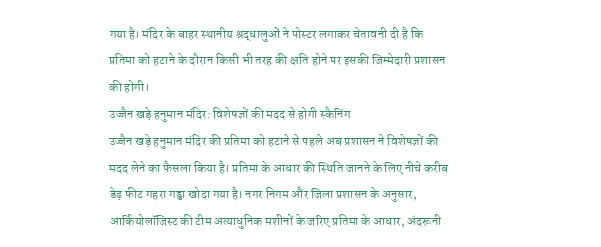गया है। मंदिर के बाहर स्थानीय श्रद्धालुओं ने पोस्टर लगाकर चेतावनी दी है कि प्रतिमा को हटाने के दौरान किसी भी तरह की क्षति होने पर इसकी जिम्मेदारी प्रशासन की होगी।
उज्जैन खड़े हनुमान मंदिर: विशेषज्ञों की मदद से होगी स्कैनिंग
उज्जैन खड़े हनुमान मंदिर की प्रतिमा को हटाने से पहले अब प्रशासन ने विशेषज्ञों की मदद लेने का फैसला किया है। प्रतिमा के आधार की स्थिति जानने के लिए नीचे करीब डेढ़ फीट गहरा गड्ढा खोदा गया है। नगर निगम और जिला प्रशासन के अनुसार, आर्कियोलॉजिस्ट की टीम अत्याधुनिक मशीनों के जरिए प्रतिमा के आधार, अंदरूनी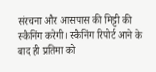संरचना और आसपास की मिट्टी की स्कैनिंग करेगी। स्कैनिंग रिपोर्ट आने के बाद ही प्रतिमा को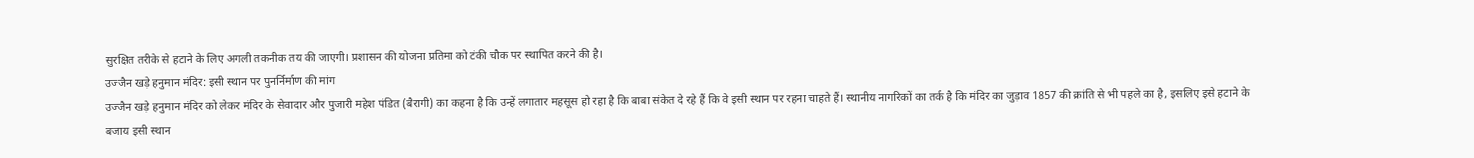सुरक्षित तरीके से हटाने के लिए अगली तकनीक तय की जाएगी। प्रशासन की योजना प्रतिमा को टंकी चौक पर स्थापित करने की है।
उज्जैन खड़े हनुमान मंदिर: इसी स्थान पर पुनर्निर्माण की मांग
उज्जैन खड़े हनुमान मंदिर को लेकर मंदिर के सेवादार और पुजारी महेश पंडित (बैरागी) का कहना है कि उन्हें लगातार महसूस हो रहा है कि बाबा संकेत दे रहे हैं कि वे इसी स्थान पर रहना चाहते हैं। स्थानीय नागरिकों का तर्क है कि मंदिर का जुड़ाव 1857 की क्रांति से भी पहले का है, इसलिए इसे हटाने के बजाय इसी स्थान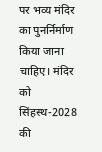पर भव्य मंदिर का पुनर्निर्माण किया जाना चाहिए। मंदिर को सिंहस्थ-2028 की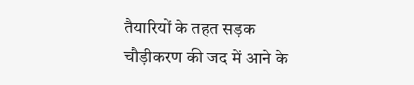तैयारियों के तहत सड़क चौड़ीकरण की जद में आने के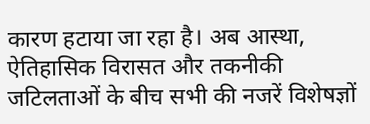कारण हटाया जा रहा है। अब आस्था, ऐतिहासिक विरासत और तकनीकी जटिलताओं के बीच सभी की नजरें विशेषज्ञों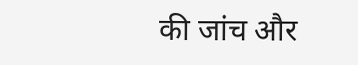की जांच और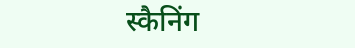स्कैनिंग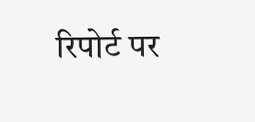रिपोर्ट पर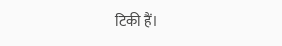टिकी हैं।